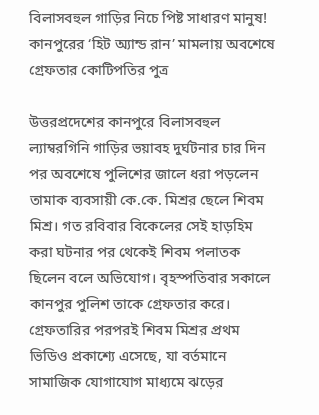বিলাসবহুল গাড়ির নিচে পিষ্ট সাধারণ মানুষ! কানপুরের ‘হিট অ্যান্ড রান’ মামলায় অবশেষে গ্রেফতার কোটিপতির পুত্র

উত্তরপ্রদেশের কানপুরে বিলাসবহুল ল্যাম্বরগিনি গাড়ির ভয়াবহ দুর্ঘটনার চার দিন পর অবশেষে পুলিশের জালে ধরা পড়লেন তামাক ব্যবসায়ী কে.কে. মিশ্রর ছেলে শিবম মিশ্র। গত রবিবার বিকেলের সেই হাড়হিম করা ঘটনার পর থেকেই শিবম পলাতক ছিলেন বলে অভিযোগ। বৃহস্পতিবার সকালে কানপুর পুলিশ তাকে গ্রেফতার করে।
গ্রেফতারির পরপরই শিবম মিশ্রর প্রথম ভিডিও প্রকাশ্যে এসেছে, যা বর্তমানে সামাজিক যোগাযোগ মাধ্যমে ঝড়ের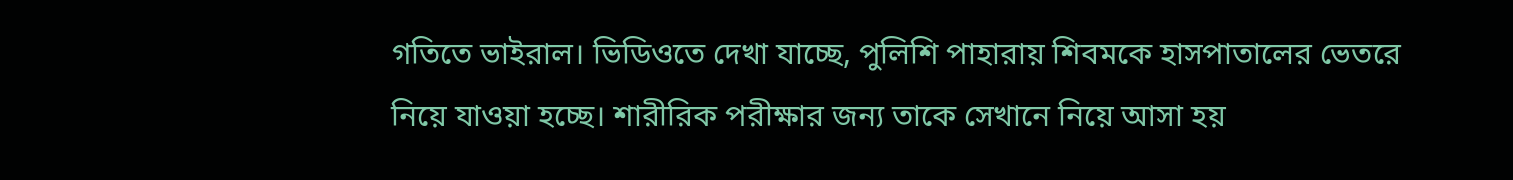গতিতে ভাইরাল। ভিডিওতে দেখা যাচ্ছে, পুলিশি পাহারায় শিবমকে হাসপাতালের ভেতরে নিয়ে যাওয়া হচ্ছে। শারীরিক পরীক্ষার জন্য তাকে সেখানে নিয়ে আসা হয়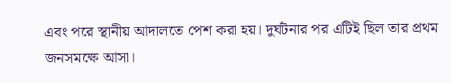এবং পরে স্থানীয় আদালতে পেশ করা হয়। দুর্ঘটনার পর এটিই ছিল তার প্রথম জনসমক্ষে আসা।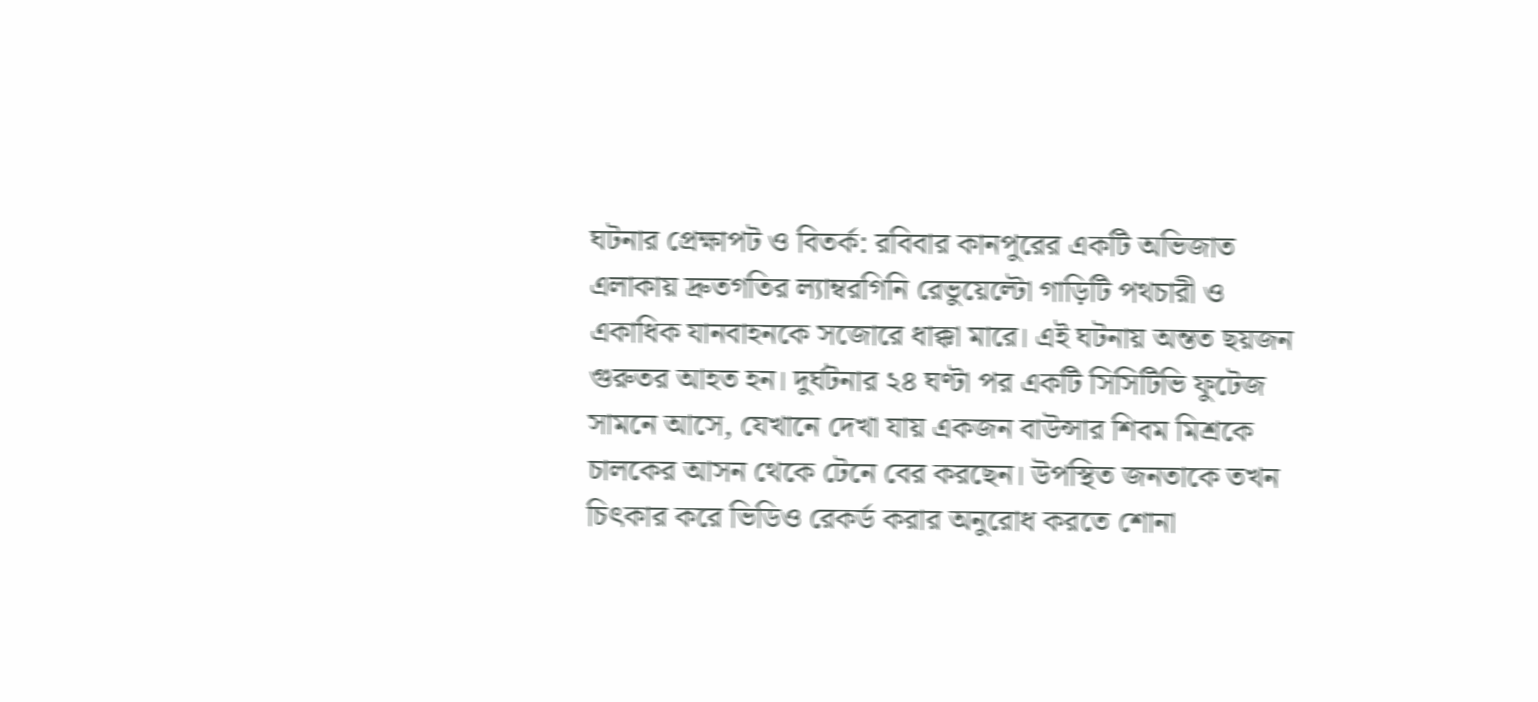ঘটনার প্রেক্ষাপট ও বিতর্ক: রবিবার কানপুরের একটি অভিজাত এলাকায় দ্রুতগতির ল্যাম্বরগিনি রেভুয়েল্টো গাড়িটি পথচারী ও একাধিক যানবাহনকে সজোরে ধাক্কা মারে। এই ঘটনায় অন্তত ছয়জন গুরুতর আহত হন। দুর্ঘটনার ২৪ ঘণ্টা পর একটি সিসিটিভি ফুটেজ সামনে আসে, যেখানে দেখা যায় একজন বাউন্সার শিবম মিশ্রকে চালকের আসন থেকে টেনে বের করছেন। উপস্থিত জনতাকে তখন চিৎকার করে ভিডিও রেকর্ড করার অনুরোধ করতে শোনা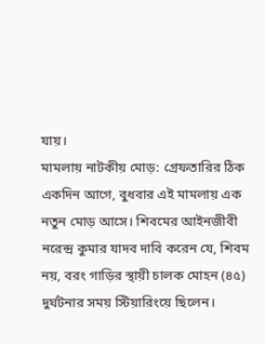যায়।
মামলায় নাটকীয় মোড়: গ্রেফতারির ঠিক একদিন আগে, বুধবার এই মামলায় এক নতুন মোড় আসে। শিবমের আইনজীবী নরেন্দ্র কুমার যাদব দাবি করেন যে, শিবম নয়, বরং গাড়ির স্থায়ী চালক মোহন (৪৫) দুর্ঘটনার সময় স্টিয়ারিংয়ে ছিলেন।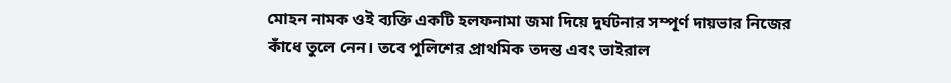মোহন নামক ওই ব্যক্তি একটি হলফনামা জমা দিয়ে দুর্ঘটনার সম্পূর্ণ দায়ভার নিজের কাঁধে তুলে নেন। তবে পুলিশের প্রাথমিক তদন্ত এবং ভাইরাল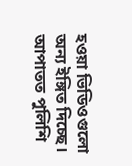হওয়া ভিডিওগুলো অন্য ইঙ্গিত দিচ্ছে। আপাতত পুলিশি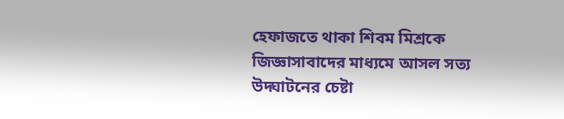হেফাজতে থাকা শিবম মিশ্রকে জিজ্ঞাসাবাদের মাধ্যমে আসল সত্য উদ্ঘাটনের চেষ্টা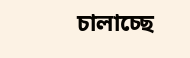চালাচ্ছে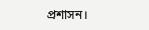প্রশাসন।